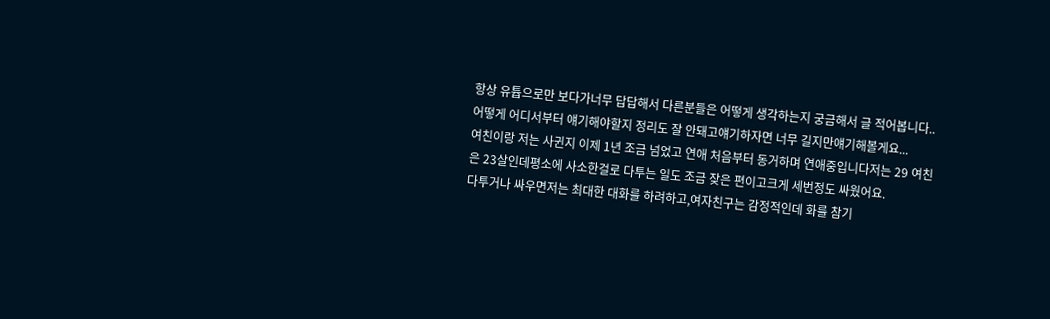항상 유튭으로만 보다가너무 답답해서 다른분들은 어떻게 생각하는지 궁금해서 글 적어봅니다..
어떻게 어디서부터 얘기해야할지 정리도 잘 안돼고얘기하자면 너무 길지만얘기해볼게요...
여친이랑 저는 사귄지 이제 1년 조금 넘었고 연애 처음부터 동거하며 연애중입니다저는 29 여친은 23살인데평소에 사소한걸로 다투는 일도 조금 잦은 편이고크게 세번정도 싸웠어요.
다투거나 싸우면저는 최대한 대화를 하려하고,여자친구는 감정적인데 화를 참기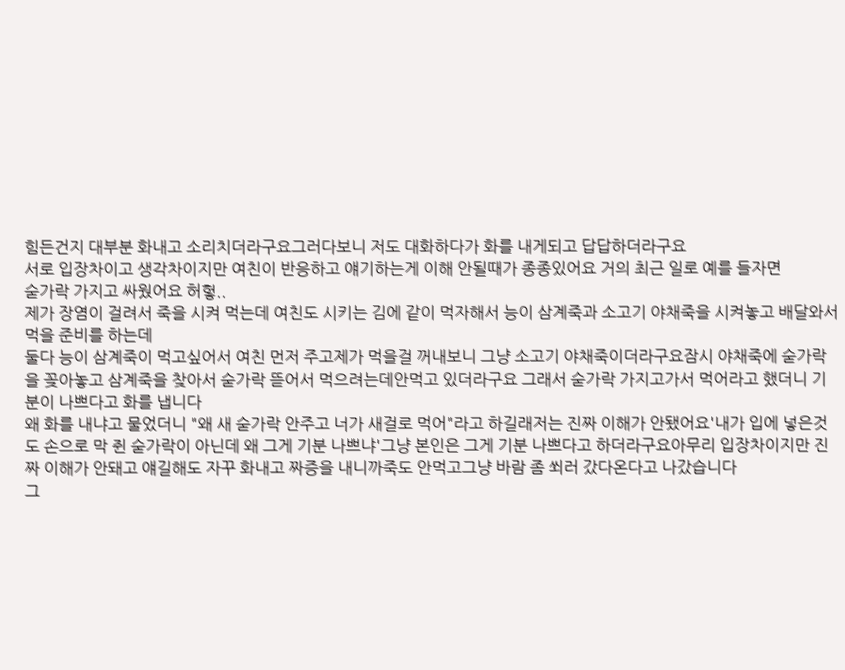힘든건지 대부분 화내고 소리치더라구요그러다보니 저도 대화하다가 화를 내게되고 답답하더라구요
서로 입장차이고 생각차이지만 여친이 반응하고 얘기하는게 이해 안될때가 종종있어요 거의 최근 일로 예를 들자면
숟가락 가지고 싸웠어요 허헣..
제가 장염이 걸려서 죽을 시켜 먹는데 여친도 시키는 김에 같이 먹자해서 능이 삼계죽과 소고기 야채죽을 시켜놓고 배달와서 먹을 준비를 하는데
둘다 능이 삼계죽이 먹고싶어서 여친 먼저 주고제가 먹을걸 꺼내보니 그냥 소고기 야채죽이더라구요잠시 야채죽에 숟가락을 꽂아놓고 삼계죽을 찾아서 숟가락 뜯어서 먹으려는데안먹고 있더라구요 그래서 숟가락 가지고가서 먹어라고 했더니 기분이 나쁘다고 화를 냅니다
왜 화를 내냐고 물었더니 "왜 새 숟가락 안주고 너가 새걸로 먹어"라고 하길래저는 진짜 이해가 안됐어요'내가 입에 넣은것도 손으로 막 쥔 숟가락이 아닌데 왜 그게 기분 나쁘냐'그냥 본인은 그게 기분 나쁘다고 하더라구요아무리 입장차이지만 진짜 이해가 안돼고 얘길해도 자꾸 화내고 짜증을 내니까죽도 안먹고그냥 바람 좀 쐬러 갔다온다고 나갔습니다
그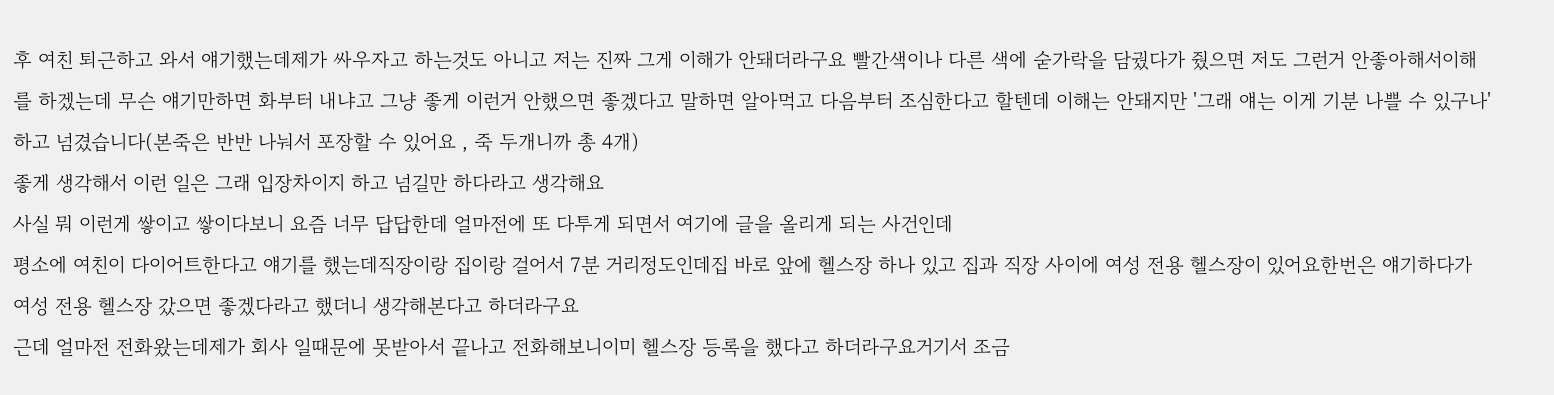후 여친 퇴근하고 와서 얘기했는데제가 싸우자고 하는것도 아니고 저는 진짜 그게 이해가 안돼더라구요 빨간색이나 다른 색에 숟가락을 담궜다가 줬으면 저도 그런거 안좋아해서이해를 하겠는데 무슨 얘기만하면 화부터 내냐고 그냥 좋게 이런거 안했으면 좋겠다고 말하면 알아먹고 다음부터 조심한다고 할텐데 이해는 안돼지만 '그래 얘는 이게 기분 나쁠 수 있구나'하고 넘겼습니다(본죽은 반반 나눠서 포장할 수 있어요 , 죽 두개니까 총 4개)
좋게 생각해서 이런 일은 그래 입장차이지 하고 넘길만 하다라고 생각해요
사실 뭐 이런게 쌓이고 쌓이다보니 요즘 너무 답답한데 얼마전에 또 다투게 되면서 여기에 글을 올리게 되는 사건인데
평소에 여친이 다이어트한다고 얘기를 했는데직장이랑 집이랑 걸어서 7분 거리정도인데집 바로 앞에 헬스장 하나 있고 집과 직장 사이에 여성 전용 헬스장이 있어요한번은 얘기하다가 여성 전용 헬스장 갔으면 좋겠다라고 했더니 생각해본다고 하더라구요
근데 얼마전 전화왔는데제가 회사 일때문에 못받아서 끝나고 전화해보니이미 헬스장 등록을 했다고 하더라구요거기서 조금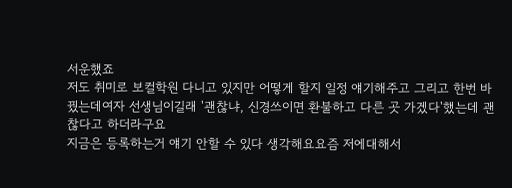서운했죠
저도 취미로 보컬학원 다니고 있지만 어떻게 할지 일정 얘기해주고 그리고 한번 바꿨는데여자 선생님이길래 '괜찮냐, 신경쓰이면 환불하고 다른 곳 가겠다'했는데 괜찮다고 하더라구요
지금은 등록하는거 얘기 안할 수 있다 생각해요요즘 저에대해서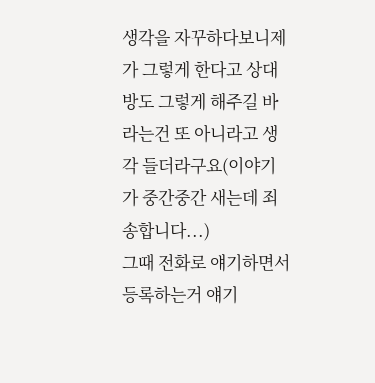생각을 자꾸하다보니제가 그렇게 한다고 상대방도 그렇게 해주길 바라는건 또 아니라고 생각 들더라구요(이야기가 중간중간 새는데 죄송합니다...)
그때 전화로 얘기하면서 등록하는거 얘기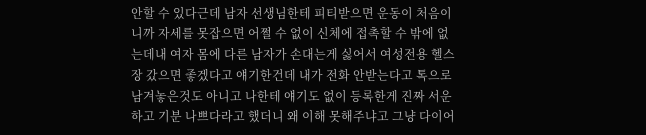안할 수 있다근데 남자 선생님한테 피티받으면 운동이 처음이니까 자세를 못잡으면 어쩔 수 없이 신체에 접촉할 수 밖에 없는데내 여자 몸에 다른 남자가 손대는게 싫어서 여성전용 헬스장 갔으면 좋겠다고 얘기한건데 내가 전화 안받는다고 톡으로 남겨놓은것도 아니고 나한테 얘기도 없이 등록한게 진짜 서운하고 기분 나쁘다라고 했더니 왜 이해 못해주냐고 그냥 다이어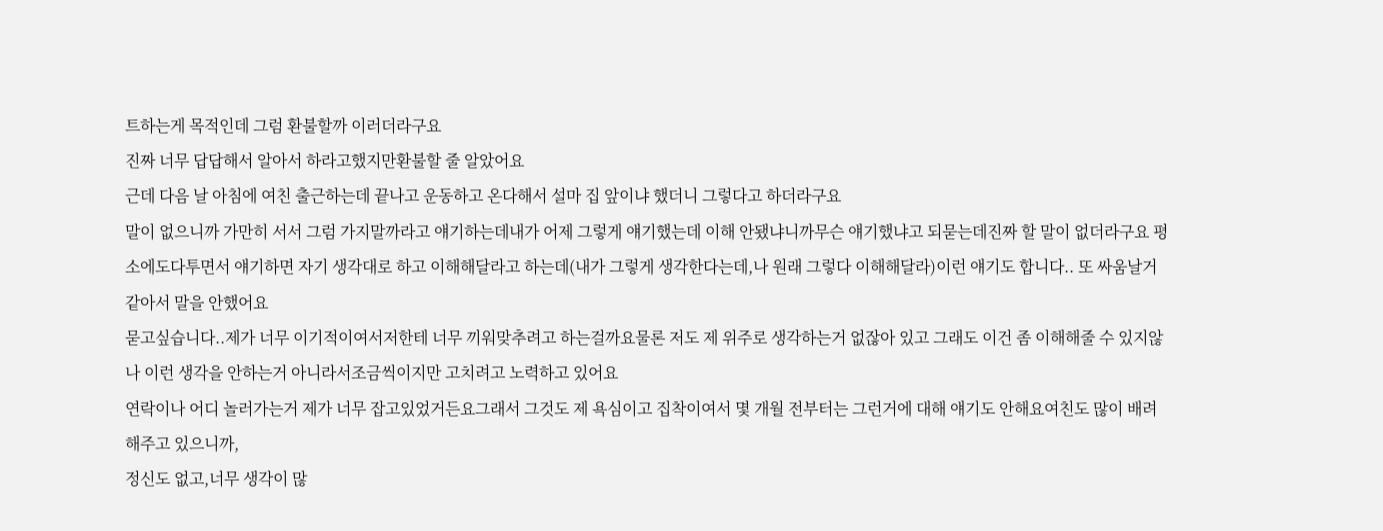트하는게 목적인데 그럼 환불할까 이러더라구요
진짜 너무 답답해서 알아서 하라고했지만환불할 줄 알았어요
근데 다음 날 아침에 여친 출근하는데 끝나고 운동하고 온다해서 설마 집 앞이냐 했더니 그렇다고 하더라구요
말이 없으니까 가만히 서서 그럼 가지말까라고 얘기하는데내가 어제 그렇게 얘기했는데 이해 안됐냐니까무슨 얘기했냐고 되묻는데진짜 할 말이 없더라구요 평소에도다투면서 얘기하면 자기 생각대로 하고 이해해달라고 하는데(내가 그렇게 생각한다는데,나 원래 그렇다 이해해달라)이런 얘기도 합니다.. 또 싸움날거 같아서 말을 안했어요
묻고싶습니다..제가 너무 이기적이여서저한테 너무 끼워맞추려고 하는걸까요물론 저도 제 위주로 생각하는거 없잖아 있고 그래도 이건 좀 이해해줄 수 있지않나 이런 생각을 안하는거 아니라서조금씩이지만 고치려고 노력하고 있어요
연락이나 어디 놀러가는거 제가 너무 잡고있었거든요그래서 그것도 제 욕심이고 집착이여서 몇 개월 전부터는 그런거에 대해 얘기도 안해요여친도 많이 배려 해주고 있으니까,
정신도 없고,너무 생각이 많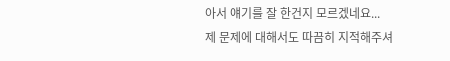아서 얘기를 잘 한건지 모르겠네요...
제 문제에 대해서도 따끔히 지적해주셔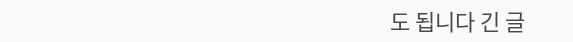도 됩니다 긴 글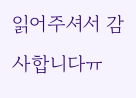읽어주셔서 감사합니다ㅠ